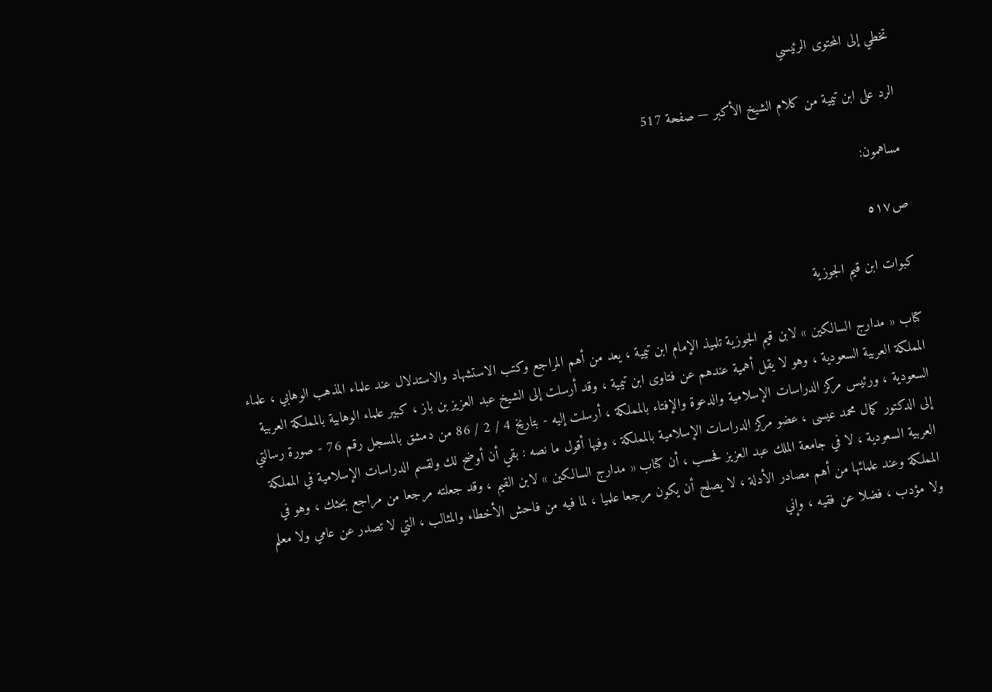تخطي إلى المحتوى الرئيسي

الرد على ابن تيمية من كلام الشيخ الأكبر — صفحة 517

مساهمون:

ص٥١٧

كبوات ابن قيم الجوزية

كتاب « مدارج السالكين » لابن قيم الجوزية تلميذ الإمام ابن تيمية ، يعد من أهم المراجع وكتب الاستشهاد والاستدلال عند علماء المذهب الوهابي ، علماء المملكة العربية السعودية ، وهو لا يقل أهمية عندهم عن فتاوى ابن تيمية ، وقد أرسلت إلى الشيخ عبد العزيز بن باز ، كبير علماء الوهابية بالمملكة العربية السعودية ، ورئيس مركز الدراسات الإسلامية والدعوة والإفتاء بالمملكة ، أرسلت إليه - بتاريخ 4 / 2 / 86 من دمشق بالمسجل رقم 76 - صورة رسالتي إلى الدكتور كمال محمد عيسى ، عضو مركز الدراسات الإسلامية بالمملكة ، وفيها أقول ما نصه : بقي أن أوضح لك ولقسم الدراسات الإسلامية في المملكة العربية السعودية ، لا في جامعة الملك عبد العزيز فحسب ، أن كتاب « مدارج السالكين » لابن القيم ، وقد جعلته مرجعا من مراجع بحثك ، وهو في المملكة وعند علمائها من أهم مصادر الأدلة ، لا يصلح أن يكون مرجعا علميا ، لما فيه من فاحش الأخطاء والمثالب ، التي لا تصدر عن عامي ولا معلم ولا مؤدب ، فضلا عن فقيه ، وإني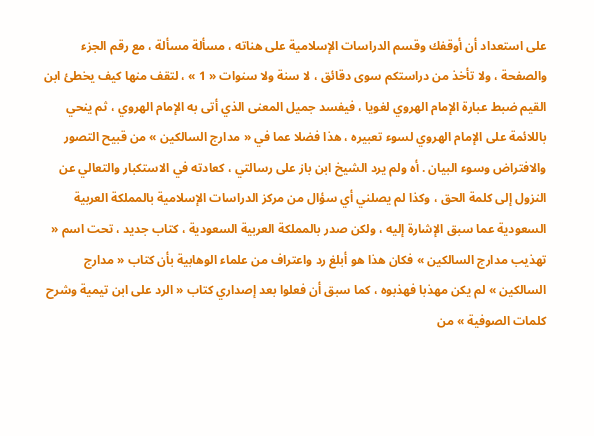على استعداد أن أوقفك وقسم الدراسات الإسلامية على هناته ، مسألة مسألة ، مع رقم الجزء والصفحة ، ولا تأخذ من دراستكم سوى دقائق ، لا سنة ولا سنوات « 1 » ، لتقف منها كيف يخطئ ابن القيم ضبط عبارة الإمام الهروي لغويا ، فيفسد جميل المعنى الذي أتى به الإمام الهروي ، ثم ينحي باللائمة على الإمام الهروي لسوء تعبيره ، هذا فضلا عما في « مدارج السالكين » من قبيح التصور والافتراض وسوء البيان . أه ولم يرد الشيخ ابن باز على رسالتي ، كعادته في الاستكبار والتعالي عن النزول إلى كلمة الحق ، وكذا لم يصلني أي سؤال من مركز الدراسات الإسلامية بالمملكة العربية السعودية عما سبق الإشارة إليه ، ولكن صدر بالمملكة العربية السعودية ، كتاب جديد ، تحت اسم « تهذيب مدارج السالكين » فكان هذا هو أبلغ رد واعتراف من علماء الوهابية بأن كتاب « مدارج السالكين » لم يكن مهذبا فهذبوه ، كما سبق أن فعلوا بعد إصداري كتاب « الرد على ابن تيمية وشرح كلمات الصوفية » من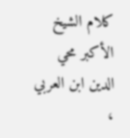كلام الشيخ الأكبر محي الدين ابن العربي ،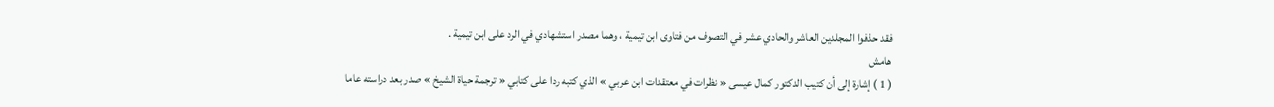فقد حذفوا المجلدين العاشر والحادي عشر في التصوف من فتاوى ابن تيمية ، وهما مصدر استشهادي في الرد على ابن تيمية .
هامش
( 1 ) إشارة إلى أن كتيب الدكتور كمال عيسى « نظرات في معتقدات ابن عربي » الذي كتبه ردا على كتابي « ترجمة حياة الشيخ » صدر بعد دراسته عاما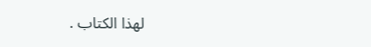لهذا الكتاب .